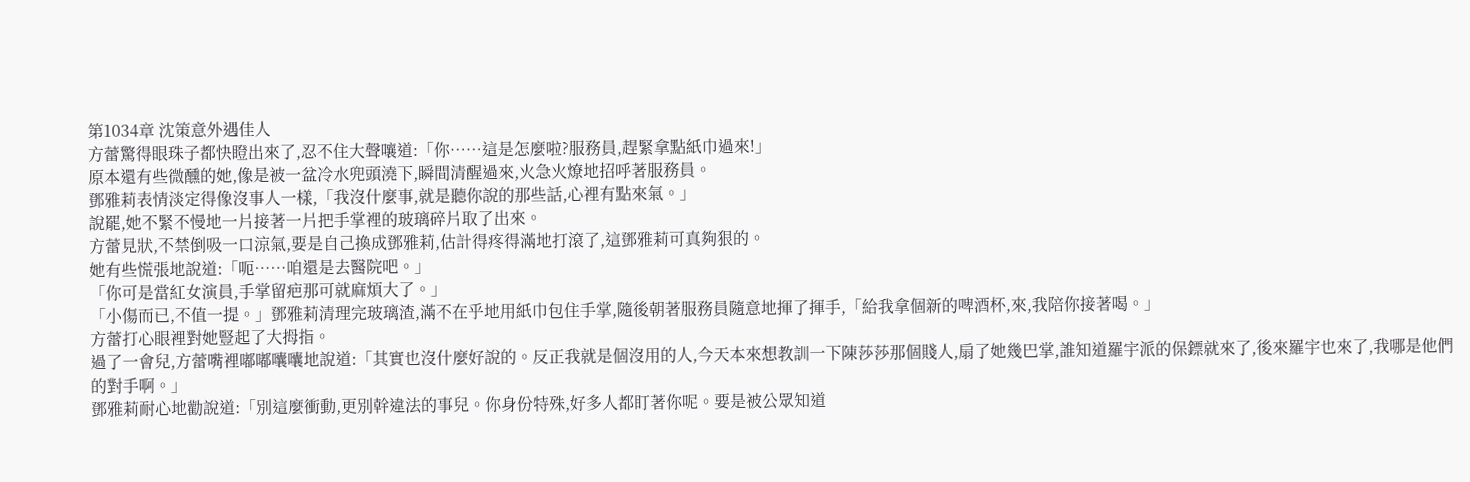第1034章 沈策意外遇佳人
方蕾驚得眼珠子都快瞪出來了,忍不住大聲嚷道:「你……這是怎麼啦?服務員,趕緊拿點紙巾過來!」
原本還有些微醺的她,像是被一盆冷水兜頭澆下,瞬間清醒過來,火急火燎地招呼著服務員。
鄧雅莉表情淡定得像沒事人一樣,「我沒什麼事,就是聽你說的那些話,心裡有點來氣。」
說罷,她不緊不慢地一片接著一片把手掌裡的玻璃碎片取了出來。
方蕾見狀,不禁倒吸一口涼氣,要是自己換成鄧雅莉,估計得疼得滿地打滾了,這鄧雅莉可真夠狠的。
她有些慌張地說道:「呃……咱還是去醫院吧。」
「你可是當紅女演員,手掌留疤那可就麻煩大了。」
「小傷而已,不值一提。」鄧雅莉清理完玻璃渣,滿不在乎地用紙巾包住手掌,隨後朝著服務員隨意地揮了揮手,「給我拿個新的啤酒杯,來,我陪你接著喝。」
方蕾打心眼裡對她豎起了大拇指。
過了一會兒,方蕾嘴裡嘟嘟囔囔地說道:「其實也沒什麼好說的。反正我就是個沒用的人,今天本來想教訓一下陳莎莎那個賤人,扇了她幾巴掌,誰知道羅宇派的保鏢就來了,後來羅宇也來了,我哪是他們的對手啊。」
鄧雅莉耐心地勸說道:「別這麼衝動,更別幹違法的事兒。你身份特殊,好多人都盯著你呢。要是被公眾知道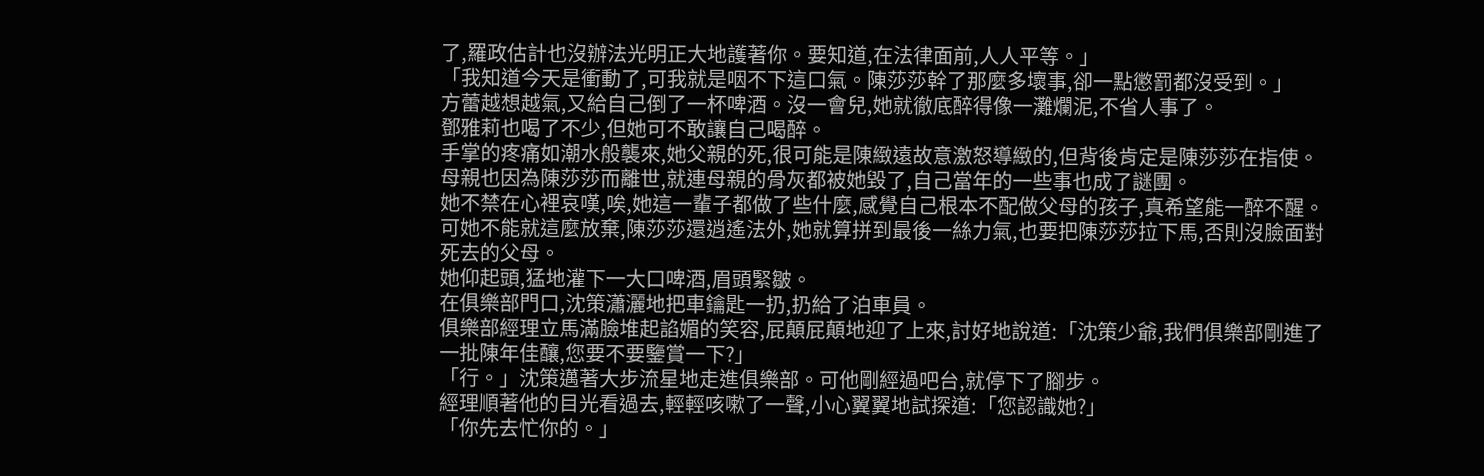了,羅政估計也沒辦法光明正大地護著你。要知道,在法律面前,人人平等。」
「我知道今天是衝動了,可我就是咽不下這口氣。陳莎莎幹了那麼多壞事,卻一點懲罰都沒受到。」
方蕾越想越氣,又給自己倒了一杯啤酒。沒一會兒,她就徹底醉得像一灘爛泥,不省人事了。
鄧雅莉也喝了不少,但她可不敢讓自己喝醉。
手掌的疼痛如潮水般襲來,她父親的死,很可能是陳緻遠故意激怒導緻的,但背後肯定是陳莎莎在指使。
母親也因為陳莎莎而離世,就連母親的骨灰都被她毀了,自己當年的一些事也成了謎團。
她不禁在心裡哀嘆,唉,她這一輩子都做了些什麼,感覺自己根本不配做父母的孩子,真希望能一醉不醒。
可她不能就這麼放棄,陳莎莎還逍遙法外,她就算拼到最後一絲力氣,也要把陳莎莎拉下馬,否則沒臉面對死去的父母。
她仰起頭,猛地灌下一大口啤酒,眉頭緊皺。
在俱樂部門口,沈策瀟灑地把車鑰匙一扔,扔給了泊車員。
俱樂部經理立馬滿臉堆起諂媚的笑容,屁顛屁顛地迎了上來,討好地說道:「沈策少爺,我們俱樂部剛進了一批陳年佳釀,您要不要鑒賞一下?」
「行。」沈策邁著大步流星地走進俱樂部。可他剛經過吧台,就停下了腳步。
經理順著他的目光看過去,輕輕咳嗽了一聲,小心翼翼地試探道:「您認識她?」
「你先去忙你的。」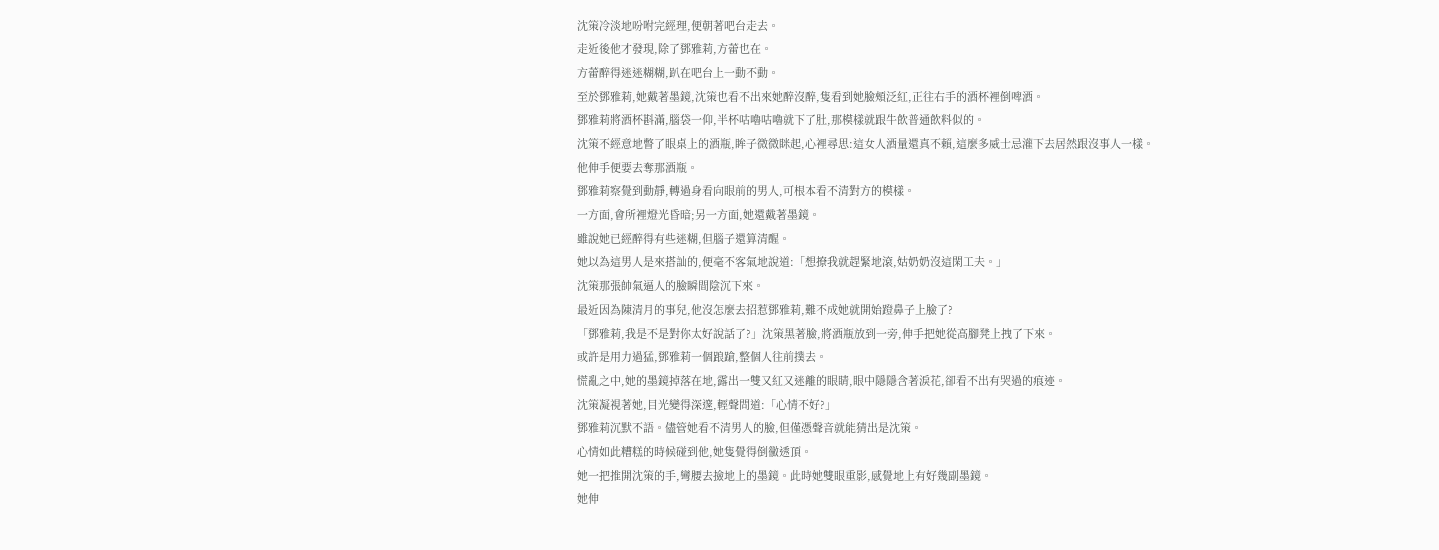沈策冷淡地吩咐完經理,便朝著吧台走去。
走近後他才發現,除了鄧雅莉,方蕾也在。
方蕾醉得迷迷糊糊,趴在吧台上一動不動。
至於鄧雅莉,她戴著墨鏡,沈策也看不出來她醉沒醉,隻看到她臉頰泛紅,正往右手的酒杯裡倒啤酒。
鄧雅莉將酒杯斟滿,腦袋一仰,半杯咕嚕咕嚕就下了肚,那模樣就跟牛飲普通飲料似的。
沈策不經意地瞥了眼桌上的酒瓶,眸子微微眯起,心裡尋思:這女人酒量還真不賴,這麼多威士忌灌下去居然跟沒事人一樣。
他伸手便要去奪那酒瓶。
鄧雅莉察覺到動靜,轉過身看向眼前的男人,可根本看不清對方的模樣。
一方面,會所裡燈光昏暗;另一方面,她還戴著墨鏡。
雖說她已經醉得有些迷糊,但腦子還算清醒。
她以為這男人是來搭訕的,便毫不客氣地說道:「想撩我就趕緊地滾,姑奶奶沒這閑工夫。」
沈策那張帥氣逼人的臉瞬間陰沉下來。
最近因為陳清月的事兒,他沒怎麼去招惹鄧雅莉,難不成她就開始蹬鼻子上臉了?
「鄧雅莉,我是不是對你太好說話了?」沈策黑著臉,將酒瓶放到一旁,伸手把她從高腳凳上拽了下來。
或許是用力過猛,鄧雅莉一個踉蹌,整個人往前撲去。
慌亂之中,她的墨鏡掉落在地,露出一雙又紅又迷離的眼睛,眼中隱隱含著淚花,卻看不出有哭過的痕迹。
沈策凝視著她,目光變得深邃,輕聲問道:「心情不好?」
鄧雅莉沉默不語。儘管她看不清男人的臉,但僅憑聲音就能猜出是沈策。
心情如此糟糕的時候碰到他,她隻覺得倒黴透頂。
她一把推開沈策的手,彎腰去撿地上的墨鏡。此時她雙眼重影,感覺地上有好幾副墨鏡。
她伸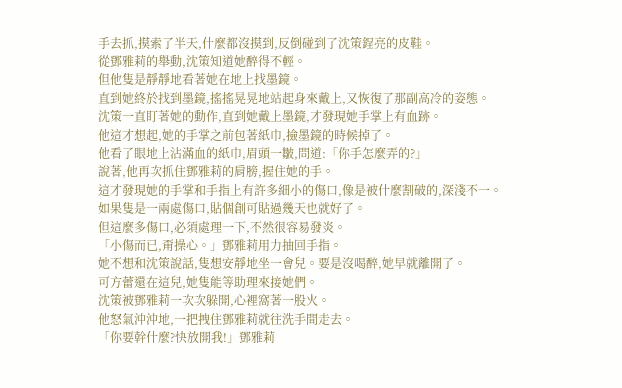手去抓,摸索了半天,什麼都沒摸到,反倒碰到了沈策鋥亮的皮鞋。
從鄧雅莉的舉動,沈策知道她醉得不輕。
但他隻是靜靜地看著她在地上找墨鏡。
直到她終於找到墨鏡,搖搖晃晃地站起身來戴上,又恢復了那副高冷的姿態。
沈策一直盯著她的動作,直到她戴上墨鏡,才發現她手掌上有血跡。
他這才想起,她的手掌之前包著紙巾,撿墨鏡的時候掉了。
他看了眼地上沾滿血的紙巾,眉頭一皺,問道:「你手怎麼弄的?」
說著,他再次抓住鄧雅莉的肩膀,握住她的手。
這才發現她的手掌和手指上有許多細小的傷口,像是被什麼割破的,深淺不一。
如果隻是一兩處傷口,貼個創可貼過幾天也就好了。
但這麼多傷口,必須處理一下,不然很容易發炎。
「小傷而已,甭操心。」鄧雅莉用力抽回手指。
她不想和沈策說話,隻想安靜地坐一會兒。要是沒喝醉,她早就離開了。
可方蕾還在這兒,她隻能等助理來接她們。
沈策被鄧雅莉一次次躲開,心裡窩著一股火。
他怒氣沖沖地,一把拽住鄧雅莉就往洗手間走去。
「你要幹什麼?快放開我!」鄧雅莉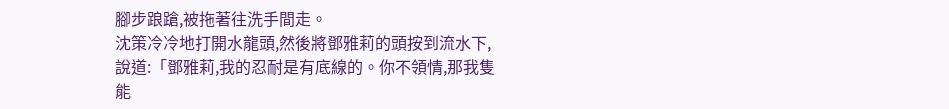腳步踉蹌,被拖著往洗手間走。
沈策冷冷地打開水龍頭,然後將鄧雅莉的頭按到流水下,說道:「鄧雅莉,我的忍耐是有底線的。你不領情,那我隻能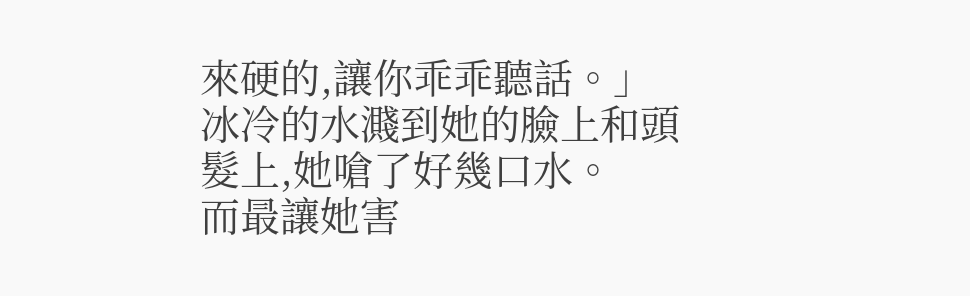來硬的,讓你乖乖聽話。」
冰冷的水濺到她的臉上和頭髮上,她嗆了好幾口水。
而最讓她害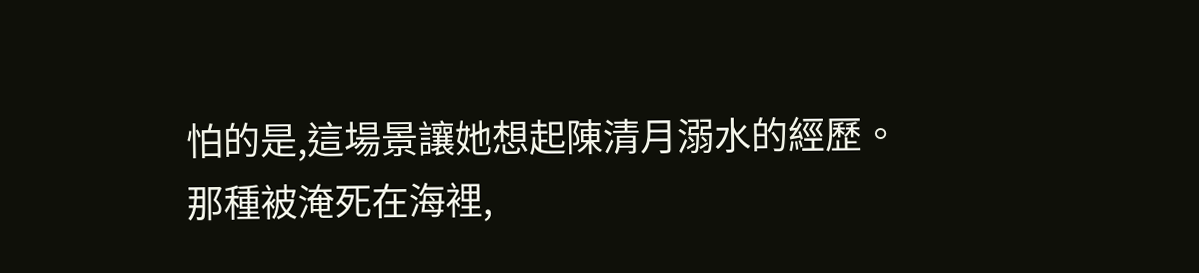怕的是,這場景讓她想起陳清月溺水的經歷。
那種被淹死在海裡,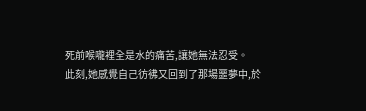死前喉嚨裡全是水的痛苦,讓她無法忍受。
此刻,她感覺自己彷彿又回到了那場噩夢中,於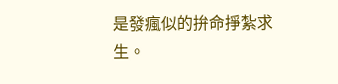是發瘋似的拚命掙紮求生。